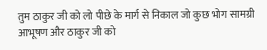तुम ठाकुर जी को लो पीछे के मार्ग से निकाल जो कुछ भोग सामग्री आभूषण और ठाकुर जी को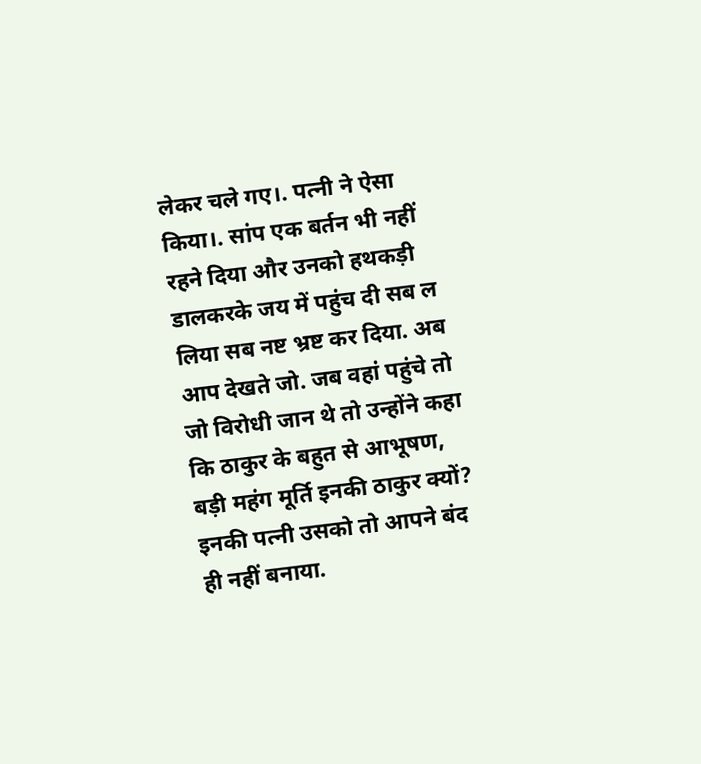लेकर चले गए।. पत्नी ने ऐसा किया।. सांप एक बर्तन भी नहीं रहने दिया और उनको हथकड़ी डालकरके जय में पहुंच दी सब ल लिया सब नष्ट भ्रष्ट कर दिया. अब आप देखते जो. जब वहां पहुंचे तो जो विरोधी जान थे तो उन्होंने कहा कि ठाकुर के बहुत से आभूषण, बड़ी महंग मूर्ति इनकी ठाकुर क्यों? इनकी पत्नी उसको तो आपने बंद ही नहीं बनाया.